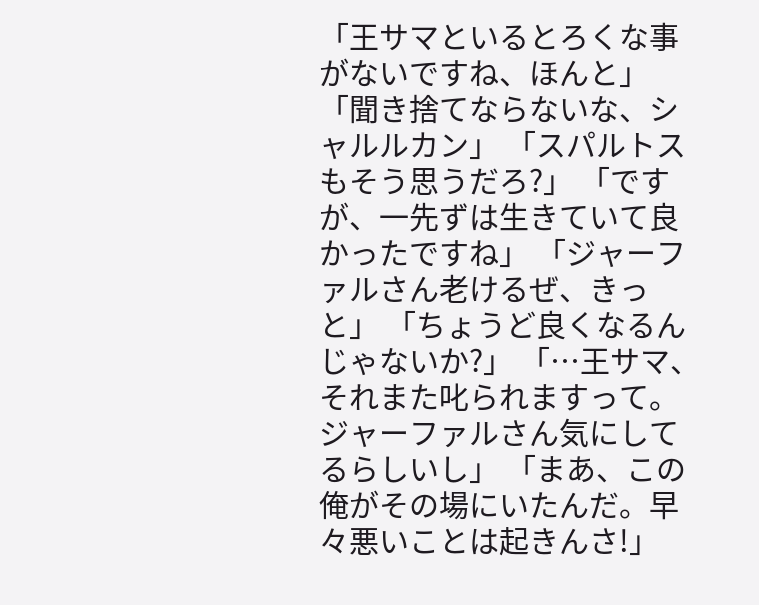「王サマといるとろくな事がないですね、ほんと」 「聞き捨てならないな、シャルルカン」 「スパルトスもそう思うだろ?」 「ですが、一先ずは生きていて良かったですね」 「ジャーファルさん老けるぜ、きっと」 「ちょうど良くなるんじゃないか?」 「…王サマ、それまた叱られますって。ジャーファルさん気にしてるらしいし」 「まあ、この俺がその場にいたんだ。早々悪いことは起きんさ!」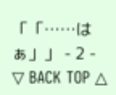「「……はぁ」」 - 2 - ▽ BACK TOP △